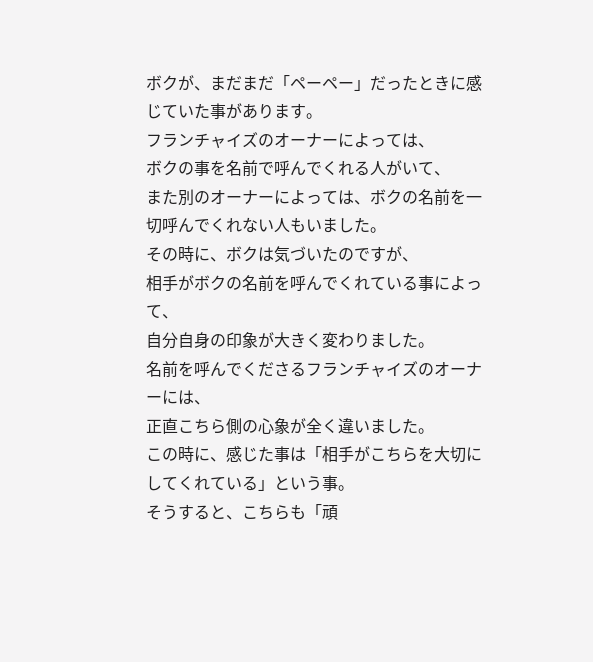ボクが、まだまだ「ペーペー」だったときに感じていた事があります。
フランチャイズのオーナーによっては、
ボクの事を名前で呼んでくれる人がいて、
また別のオーナーによっては、ボクの名前を一切呼んでくれない人もいました。
その時に、ボクは気づいたのですが、
相手がボクの名前を呼んでくれている事によって、
自分自身の印象が大きく変わりました。
名前を呼んでくださるフランチャイズのオーナーには、
正直こちら側の心象が全く違いました。
この時に、感じた事は「相手がこちらを大切にしてくれている」という事。
そうすると、こちらも「頑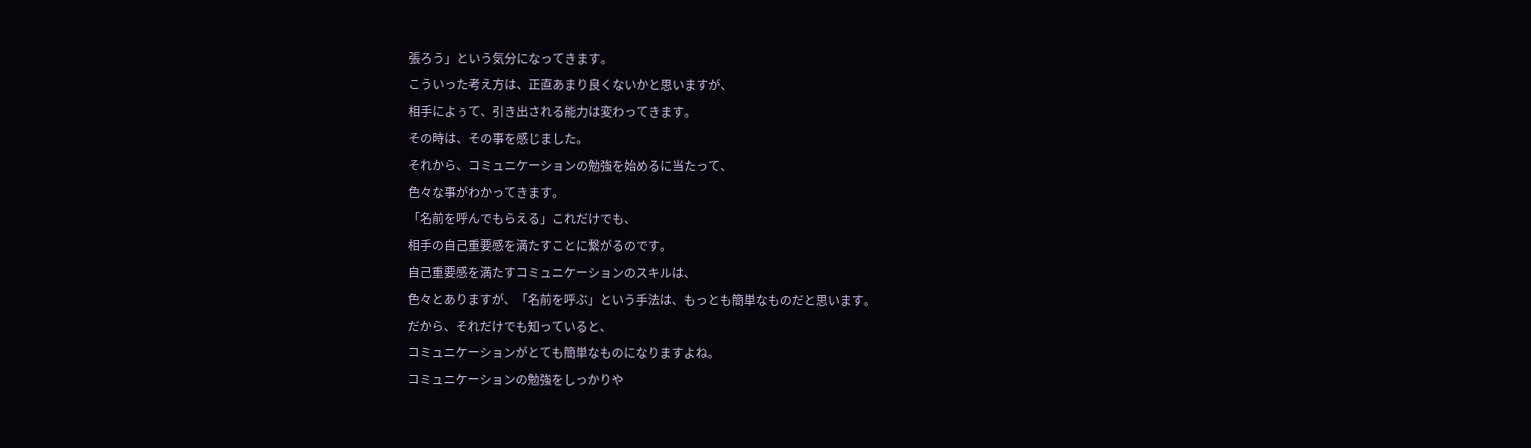張ろう」という気分になってきます。
こういった考え方は、正直あまり良くないかと思いますが、
相手によぅて、引き出される能力は変わってきます。
その時は、その事を感じました。
それから、コミュニケーションの勉強を始めるに当たって、
色々な事がわかってきます。
「名前を呼んでもらえる」これだけでも、
相手の自己重要感を満たすことに繋がるのです。
自己重要感を満たすコミュニケーションのスキルは、
色々とありますが、「名前を呼ぶ」という手法は、もっとも簡単なものだと思います。
だから、それだけでも知っていると、
コミュニケーションがとても簡単なものになりますよね。
コミュニケーションの勉強をしっかりや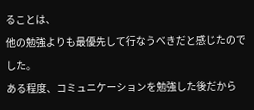ることは、
他の勉強よりも最優先して行なうべきだと感じたのでした。
ある程度、コミュニケーションを勉強した後だから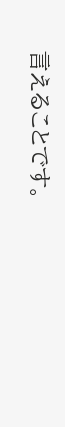言えることです。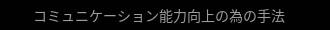コミュニケーション能力向上の為の手法